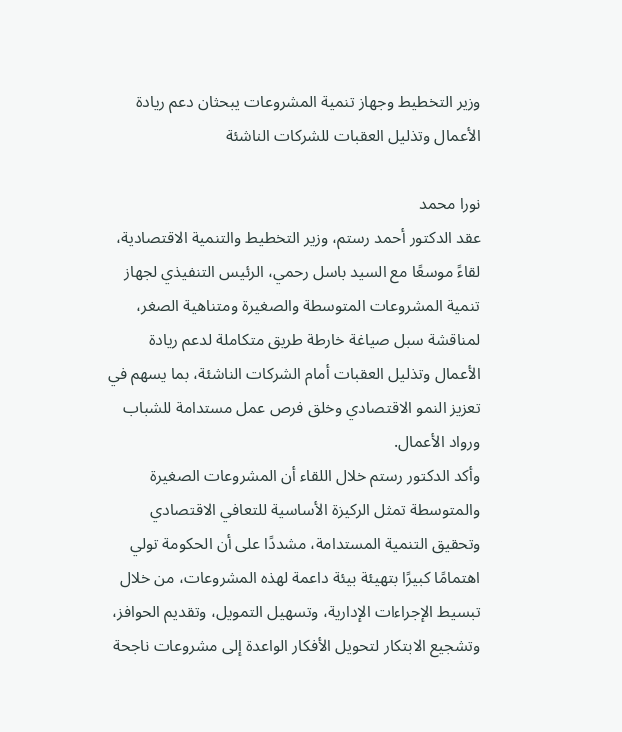وزير التخطيط وجهاز تنمية المشروعات يبحثان دعم ريادة الأعمال وتذليل العقبات للشركات الناشئة

نورا محمد
عقد الدكتور أحمد رستم، وزير التخطيط والتنمية الاقتصادية، لقاءً موسعًا مع السيد باسل رحمي، الرئيس التنفيذي لجهاز تنمية المشروعات المتوسطة والصغيرة ومتناهية الصغر، لمناقشة سبل صياغة خارطة طريق متكاملة لدعم ريادة الأعمال وتذليل العقبات أمام الشركات الناشئة، بما يسهم في تعزيز النمو الاقتصادي وخلق فرص عمل مستدامة للشباب ورواد الأعمال.
وأكد الدكتور رستم خلال اللقاء أن المشروعات الصغيرة والمتوسطة تمثل الركيزة الأساسية للتعافي الاقتصادي وتحقيق التنمية المستدامة، مشددًا على أن الحكومة تولي اهتمامًا كبيرًا بتهيئة بيئة داعمة لهذه المشروعات، من خلال تبسيط الإجراءات الإدارية، وتسهيل التمويل، وتقديم الحوافز، وتشجيع الابتكار لتحويل الأفكار الواعدة إلى مشروعات ناجحة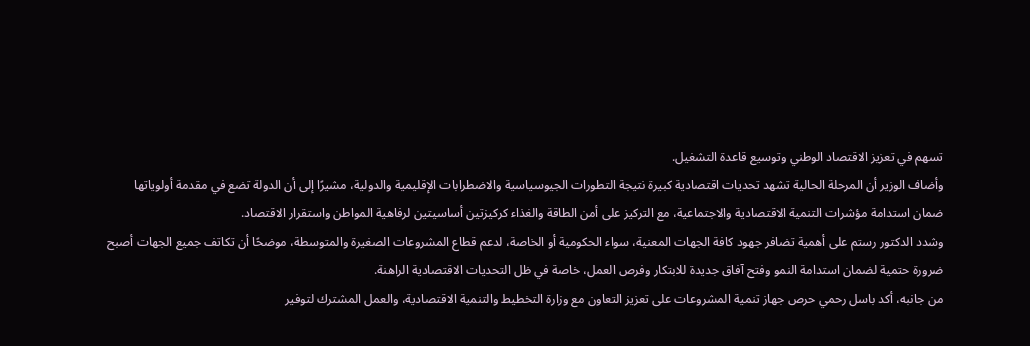تسهم في تعزيز الاقتصاد الوطني وتوسيع قاعدة التشغيل.
وأضاف الوزير أن المرحلة الحالية تشهد تحديات اقتصادية كبيرة نتيجة التطورات الجيوسياسية والاضطرابات الإقليمية والدولية، مشيرًا إلى أن الدولة تضع في مقدمة أولوياتها ضمان استدامة مؤشرات التنمية الاقتصادية والاجتماعية، مع التركيز على أمن الطاقة والغذاء كركيزتين أساسيتين لرفاهية المواطن واستقرار الاقتصاد.
وشدد الدكتور رستم على أهمية تضافر جهود كافة الجهات المعنية، سواء الحكومية أو الخاصة، لدعم قطاع المشروعات الصغيرة والمتوسطة، موضحًا أن تكاتف جميع الجهات أصبح ضرورة حتمية لضمان استدامة النمو وفتح آفاق جديدة للابتكار وفرص العمل، خاصة في ظل التحديات الاقتصادية الراهنة.
من جانبه، أكد باسل رحمي حرص جهاز تنمية المشروعات على تعزيز التعاون مع وزارة التخطيط والتنمية الاقتصادية، والعمل المشترك لتوفير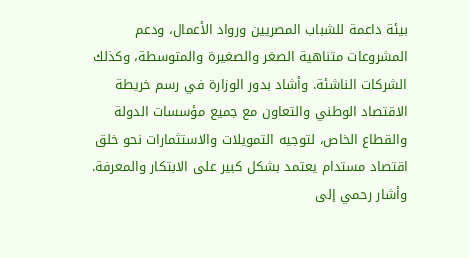بيئة داعمة للشباب المصريين ورواد الأعمال، ودعم المشروعات متناهية الصغر والصغيرة والمتوسطة، وكذلك الشركات الناشئة. وأشاد بدور الوزارة في رسم خريطة الاقتصاد الوطني والتعاون مع جميع مؤسسات الدولة والقطاع الخاص، لتوجيه التمويلات والاستثمارات نحو خلق اقتصاد مستدام يعتمد بشكل كبير على الابتكار والمعرفة.
وأشار رحمي إلى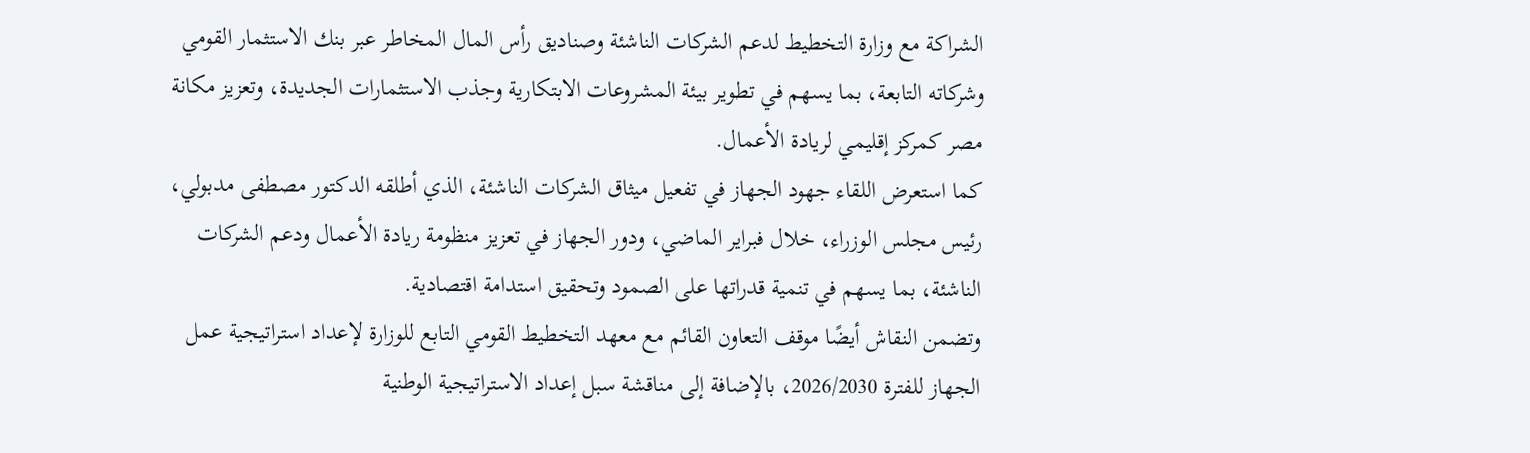الشراكة مع وزارة التخطيط لدعم الشركات الناشئة وصناديق رأس المال المخاطر عبر بنك الاستثمار القومي وشركاته التابعة، بما يسهم في تطوير بيئة المشروعات الابتكارية وجذب الاستثمارات الجديدة، وتعزيز مكانة مصر كمركز إقليمي لريادة الأعمال.
كما استعرض اللقاء جهود الجهاز في تفعيل ميثاق الشركات الناشئة، الذي أطلقه الدكتور مصطفى مدبولي، رئيس مجلس الوزراء، خلال فبراير الماضي، ودور الجهاز في تعزيز منظومة ريادة الأعمال ودعم الشركات الناشئة، بما يسهم في تنمية قدراتها على الصمود وتحقيق استدامة اقتصادية.
وتضمن النقاش أيضًا موقف التعاون القائم مع معهد التخطيط القومي التابع للوزارة لإعداد استراتيجية عمل الجهاز للفترة 2026/2030، بالإضافة إلى مناقشة سبل إعداد الاستراتيجية الوطنية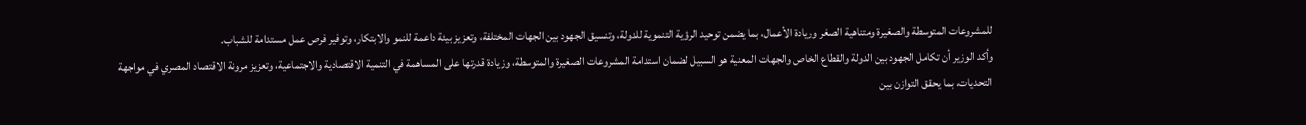للمشروعات المتوسطة والصغيرة ومتناهية الصغر وريادة الأعمال، بما يضمن توحيد الرؤية التنموية للدولة، وتنسيق الجهود بين الجهات المختلفة، وتعزيز بيئة داعمة للنمو والابتكار، وتوفير فرص عمل مستدامة للشباب.
وأكد الوزير أن تكامل الجهود بين الدولة والقطاع الخاص والجهات المعنية هو السبيل لضمان استدامة المشروعات الصغيرة والمتوسطة، وزيادة قدرتها على المساهمة في التنمية الاقتصادية والاجتماعية، وتعزيز مرونة الاقتصاد المصري في مواجهة التحديات، بما يحقق التوازن بين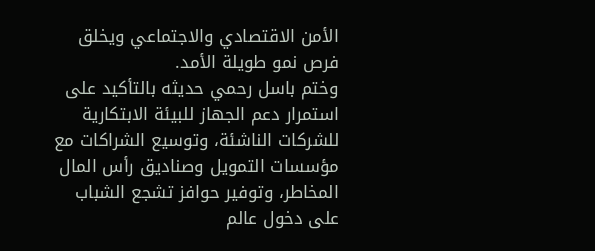الأمن الاقتصادي والاجتماعي ويخلق فرص نمو طويلة الأمد.
وختم باسل رحمي حديثه بالتأكيد على استمرار دعم الجهاز للبيئة الابتكارية للشركات الناشئة، وتوسيع الشراكات مع مؤسسات التمويل وصناديق رأس المال المخاطر، وتوفير حوافز تشجع الشباب على دخول عالم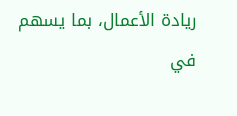ريادة الأعمال، بما يسهم في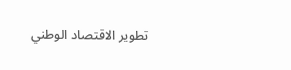تطوير الاقتصاد الوطني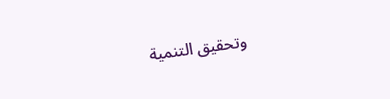وتحقيق التنمية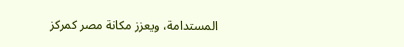المستدامة، ويعزز مكانة مصر كمركز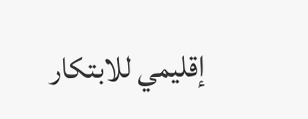إقليمي للابتكار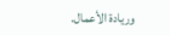وريادة الأعمال.